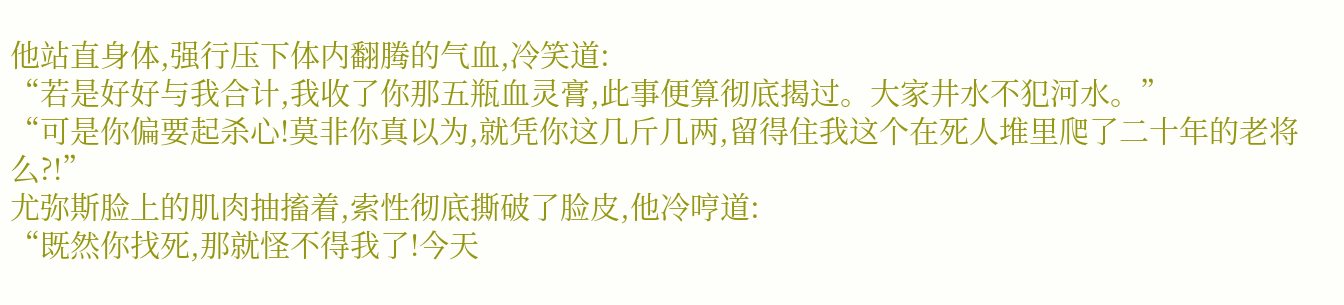他站直身体,强行压下体内翻腾的气血,冷笑道:
“若是好好与我合计,我收了你那五瓶血灵膏,此事便算彻底揭过。大家井水不犯河水。”
“可是你偏要起杀心!莫非你真以为,就凭你这几斤几两,留得住我这个在死人堆里爬了二十年的老将么?!”
尤弥斯脸上的肌肉抽搐着,索性彻底撕破了脸皮,他冷哼道:
“既然你找死,那就怪不得我了!今天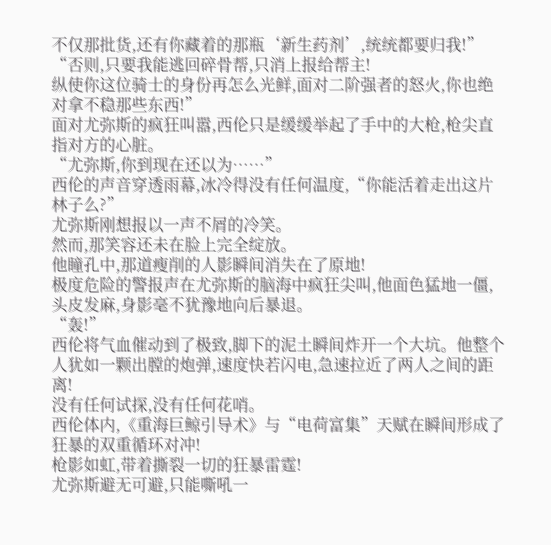不仅那批货,还有你藏着的那瓶‘新生药剂’,统统都要归我!”
“否则,只要我能逃回碎骨帮,只消上报给帮主!
纵使你这位骑士的身份再怎么光鲜,面对二阶强者的怒火,你也绝对拿不稳那些东西!”
面对尤弥斯的疯狂叫嚣,西伦只是缓缓举起了手中的大枪,枪尖直指对方的心脏。
“尤弥斯,你到现在还以为……”
西伦的声音穿透雨幕,冰冷得没有任何温度,“你能活着走出这片林子么?”
尤弥斯刚想报以一声不屑的冷笑。
然而,那笑容还未在脸上完全绽放。
他瞳孔中,那道瘦削的人影瞬间消失在了原地!
极度危险的警报声在尤弥斯的脑海中疯狂尖叫,他面色猛地一僵,头皮发麻,身影毫不犹豫地向后暴退。
“轰!”
西伦将气血催动到了极致,脚下的泥土瞬间炸开一个大坑。他整个人犹如一颗出膛的炮弹,速度快若闪电,急速拉近了两人之间的距离!
没有任何试探,没有任何花哨。
西伦体内,《重海巨鲸引导术》与“电荷富集”天赋在瞬间形成了狂暴的双重循环对冲!
枪影如虹,带着撕裂一切的狂暴雷霆!
尤弥斯避无可避,只能嘶吼一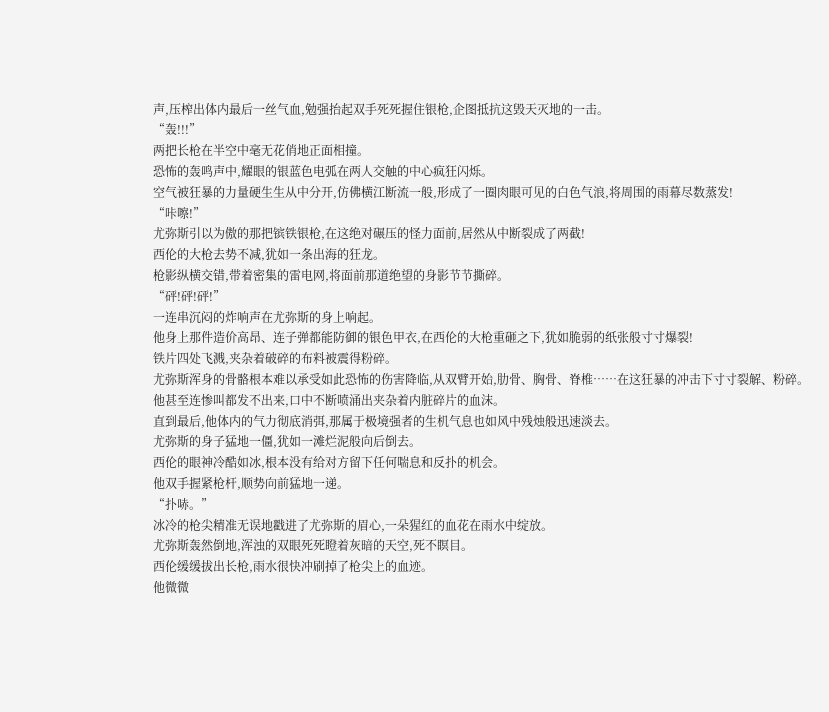声,压榨出体内最后一丝气血,勉强抬起双手死死握住银枪,企图抵抗这毁天灭地的一击。
“轰!!!”
两把长枪在半空中毫无花俏地正面相撞。
恐怖的轰鸣声中,耀眼的银蓝色电弧在两人交触的中心疯狂闪烁。
空气被狂暴的力量硬生生从中分开,仿佛横江断流一般,形成了一圈肉眼可见的白色气浪,将周围的雨幕尽数蒸发!
“咔嚓!”
尤弥斯引以为傲的那把镔铁银枪,在这绝对碾压的怪力面前,居然从中断裂成了两截!
西伦的大枪去势不减,犹如一条出海的狂龙。
枪影纵横交错,带着密集的雷电网,将面前那道绝望的身影节节撕碎。
“砰!砰!砰!”
一连串沉闷的炸响声在尤弥斯的身上响起。
他身上那件造价高昂、连子弹都能防御的银色甲衣,在西伦的大枪重砸之下,犹如脆弱的纸张般寸寸爆裂!
铁片四处飞溅,夹杂着破碎的布料被震得粉碎。
尤弥斯浑身的骨骼根本难以承受如此恐怖的伤害降临,从双臂开始,肋骨、胸骨、脊椎……在这狂暴的冲击下寸寸裂解、粉碎。
他甚至连惨叫都发不出来,口中不断喷涌出夹杂着内脏碎片的血沫。
直到最后,他体内的气力彻底消弭,那属于极境强者的生机气息也如风中残烛般迅速淡去。
尤弥斯的身子猛地一僵,犹如一滩烂泥般向后倒去。
西伦的眼神冷酷如冰,根本没有给对方留下任何喘息和反扑的机会。
他双手握紧枪杆,顺势向前猛地一递。
“扑哧。”
冰冷的枪尖精准无误地戳进了尤弥斯的眉心,一朵猩红的血花在雨水中绽放。
尤弥斯轰然倒地,浑浊的双眼死死瞪着灰暗的天空,死不瞑目。
西伦缓缓拔出长枪,雨水很快冲刷掉了枪尖上的血迹。
他微微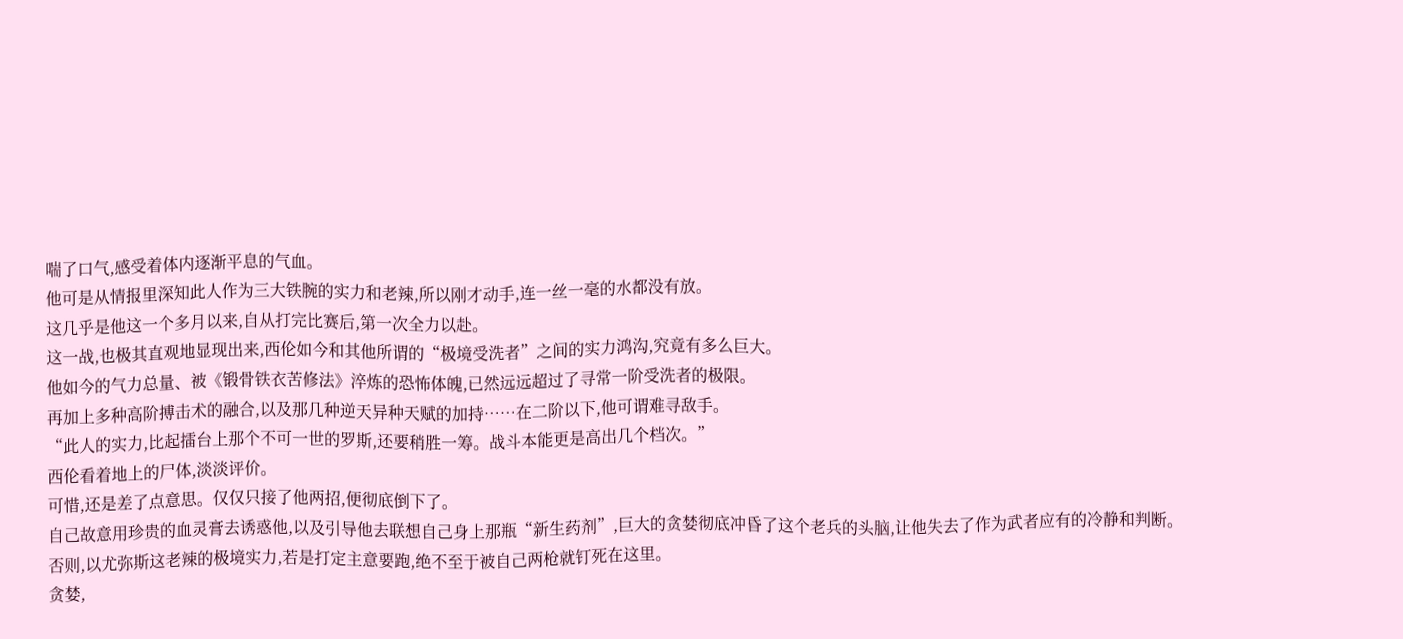喘了口气,感受着体内逐渐平息的气血。
他可是从情报里深知此人作为三大铁腕的实力和老辣,所以刚才动手,连一丝一毫的水都没有放。
这几乎是他这一个多月以来,自从打完比赛后,第一次全力以赴。
这一战,也极其直观地显现出来,西伦如今和其他所谓的“极境受洗者”之间的实力鸿沟,究竟有多么巨大。
他如今的气力总量、被《锻骨铁衣苦修法》淬炼的恐怖体魄,已然远远超过了寻常一阶受洗者的极限。
再加上多种高阶搏击术的融合,以及那几种逆天异种天赋的加持……在二阶以下,他可谓难寻敌手。
“此人的实力,比起擂台上那个不可一世的罗斯,还要稍胜一筹。战斗本能更是高出几个档次。”
西伦看着地上的尸体,淡淡评价。
可惜,还是差了点意思。仅仅只接了他两招,便彻底倒下了。
自己故意用珍贵的血灵膏去诱惑他,以及引导他去联想自己身上那瓶“新生药剂”,巨大的贪婪彻底冲昏了这个老兵的头脑,让他失去了作为武者应有的冷静和判断。
否则,以尤弥斯这老辣的极境实力,若是打定主意要跑,绝不至于被自己两枪就钉死在这里。
贪婪,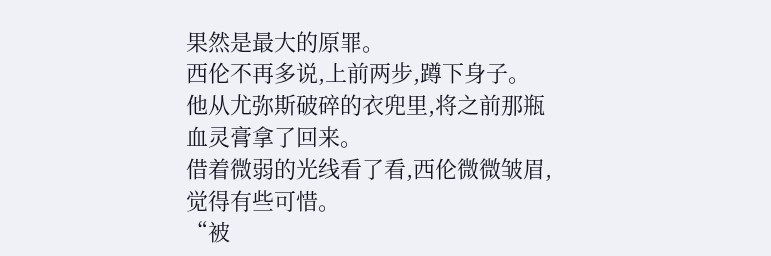果然是最大的原罪。
西伦不再多说,上前两步,蹲下身子。
他从尤弥斯破碎的衣兜里,将之前那瓶血灵膏拿了回来。
借着微弱的光线看了看,西伦微微皱眉,觉得有些可惜。
“被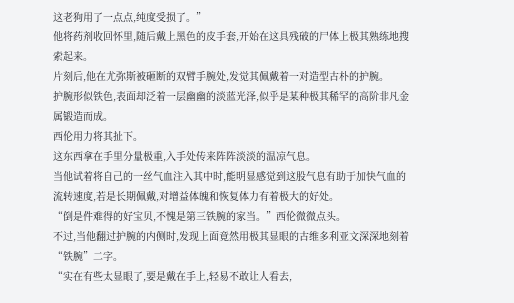这老狗用了一点点,纯度受损了。”
他将药剂收回怀里,随后戴上黑色的皮手套,开始在这具残破的尸体上极其熟练地搜索起来。
片刻后,他在尤弥斯被砸断的双臂手腕处,发觉其佩戴着一对造型古朴的护腕。
护腕形似铁色,表面却泛着一层幽幽的淡蓝光泽,似乎是某种极其稀罕的高阶非凡金属锻造而成。
西伦用力将其扯下。
这东西拿在手里分量极重,入手处传来阵阵淡淡的温凉气息。
当他试着将自己的一丝气血注入其中时,能明显感觉到这股气息有助于加快气血的流转速度,若是长期佩戴,对增益体魄和恢复体力有着极大的好处。
“倒是件难得的好宝贝,不愧是第三铁腕的家当。”西伦微微点头。
不过,当他翻过护腕的内侧时,发现上面竟然用极其显眼的古维多利亚文深深地刻着“铁腕”二字。
“实在有些太显眼了,要是戴在手上,轻易不敢让人看去,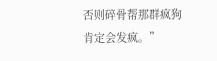否则碎骨帮那群疯狗肯定会发疯。”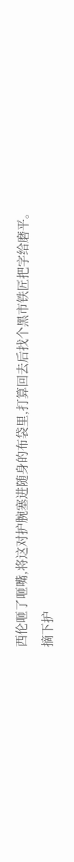西伦咂了咂嘴,将这对护腕塞进随身的布袋里,打算回去后找个黑市铁匠把字给磨平。
摘下护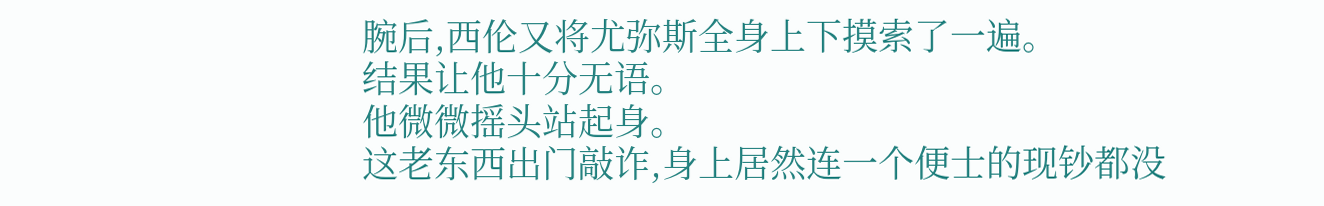腕后,西伦又将尤弥斯全身上下摸索了一遍。
结果让他十分无语。
他微微摇头站起身。
这老东西出门敲诈,身上居然连一个便士的现钞都没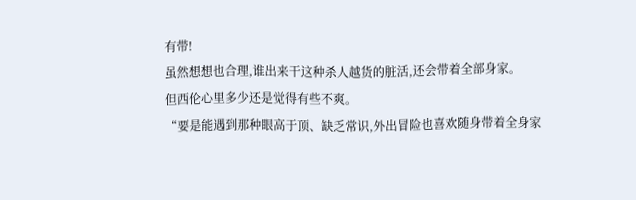有带!
虽然想想也合理,谁出来干这种杀人越货的脏活,还会带着全部身家。
但西伦心里多少还是觉得有些不爽。
“要是能遇到那种眼高于顶、缺乏常识,外出冒险也喜欢随身带着全身家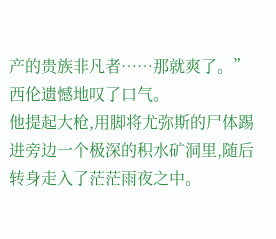产的贵族非凡者……那就爽了。”
西伦遗憾地叹了口气。
他提起大枪,用脚将尤弥斯的尸体踢进旁边一个极深的积水矿洞里,随后转身走入了茫茫雨夜之中。